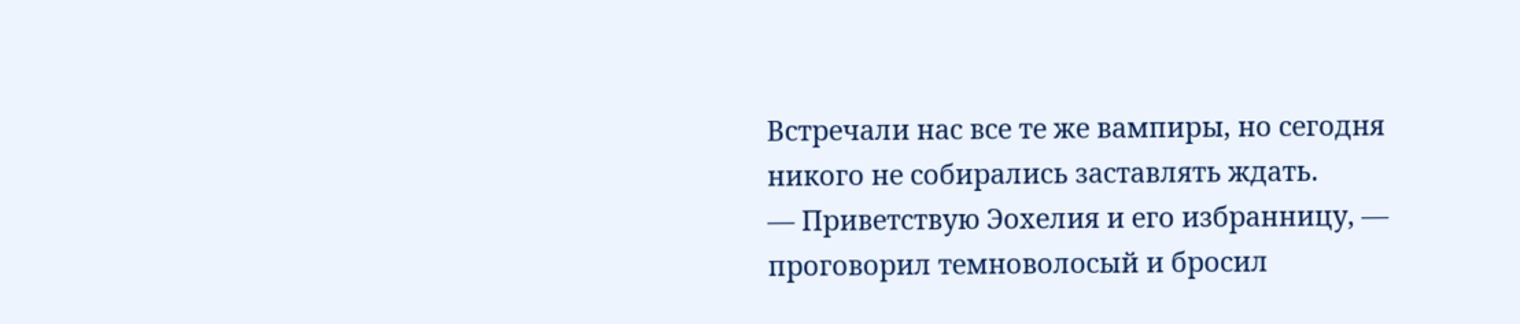Встречали нас все те же вампиры, но сегодня никого не собирались заставлять ждать.
— Приветствую Эохелия и его избранницу, — проговорил темноволосый и бросил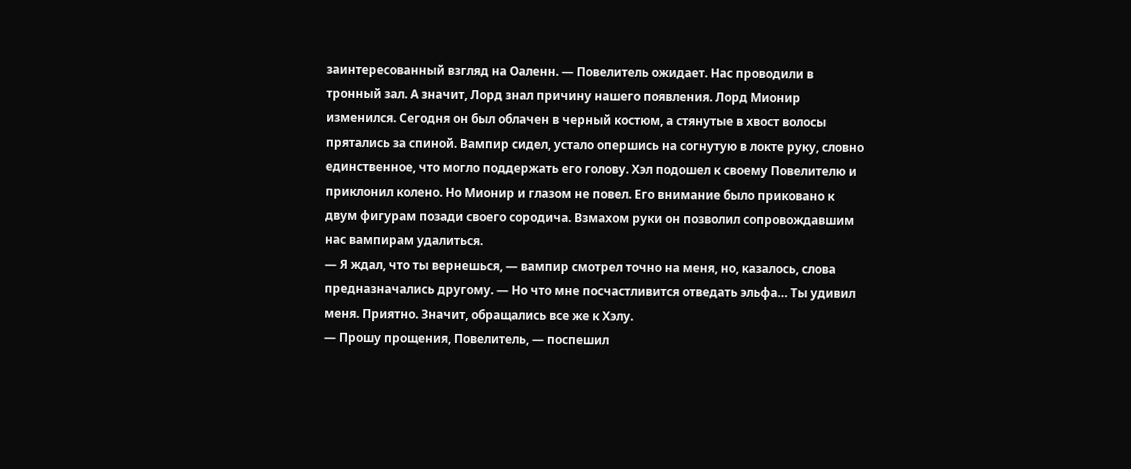заинтересованный взгляд на Оаленн. — Повелитель ожидает. Нас проводили в тронный зал. А значит, Лорд знал причину нашего появления. Лорд Мионир изменился. Сегодня он был облачен в черный костюм, а стянутые в хвост волосы прятались за спиной. Вампир сидел, устало опершись на согнутую в локте руку, словно единственное, что могло поддержать его голову. Хэл подошел к своему Повелителю и приклонил колено. Но Мионир и глазом не повел. Его внимание было приковано к двум фигурам позади своего сородича. Взмахом руки он позволил сопровождавшим нас вампирам удалиться.
— Я ждал, что ты вернешься, — вампир смотрел точно на меня, но, казалось, слова предназначались другому. — Но что мне посчастливится отведать эльфа… Ты удивил меня. Приятно. Значит, обращались все же к Хэлу.
— Прошу прощения, Повелитель, — поспешил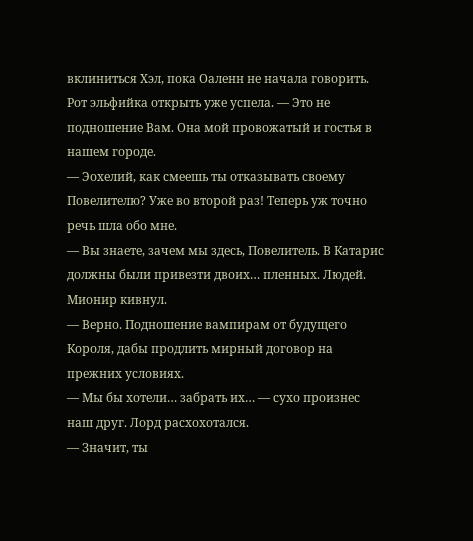вклиниться Хэл, пока Оаленн не начала говорить. Рот эльфийка открыть уже успела. — Это не подношение Вам. Она мой провожатый и гостья в нашем городе.
— Эохелий, как смеешь ты отказывать своему Повелителю? Уже во второй раз! Теперь уж точно речь шла обо мне.
— Вы знаете, зачем мы здесь, Повелитель. В Катарис должны были привезти двоих… пленных. Людей. Мионир кивнул.
— Верно. Подношение вампирам от будущего Короля, дабы продлить мирный договор на прежних условиях.
— Мы бы хотели… забрать их… — сухо произнес наш друг. Лорд расхохотался.
— Значит, ты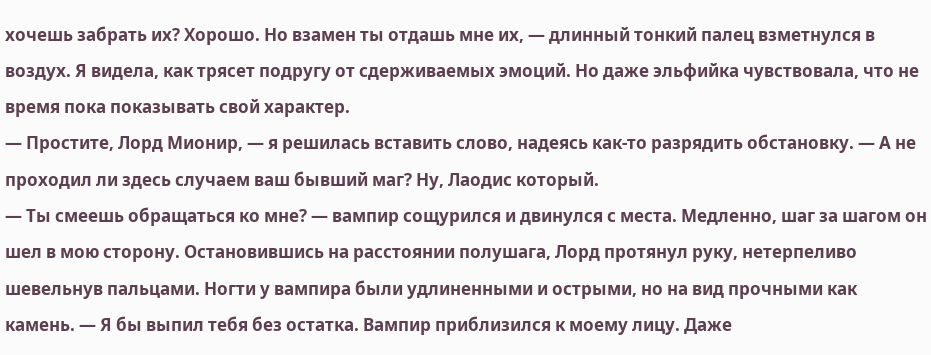хочешь забрать их? Хорошо. Но взамен ты отдашь мне их, — длинный тонкий палец взметнулся в воздух. Я видела, как трясет подругу от сдерживаемых эмоций. Но даже эльфийка чувствовала, что не время пока показывать свой характер.
— Простите, Лорд Мионир, — я решилась вставить слово, надеясь как-то разрядить обстановку. — А не проходил ли здесь случаем ваш бывший маг? Ну, Лаодис который.
— Ты смеешь обращаться ко мне? — вампир сощурился и двинулся с места. Медленно, шаг за шагом он шел в мою сторону. Остановившись на расстоянии полушага, Лорд протянул руку, нетерпеливо шевельнув пальцами. Ногти у вампира были удлиненными и острыми, но на вид прочными как камень. — Я бы выпил тебя без остатка. Вампир приблизился к моему лицу. Даже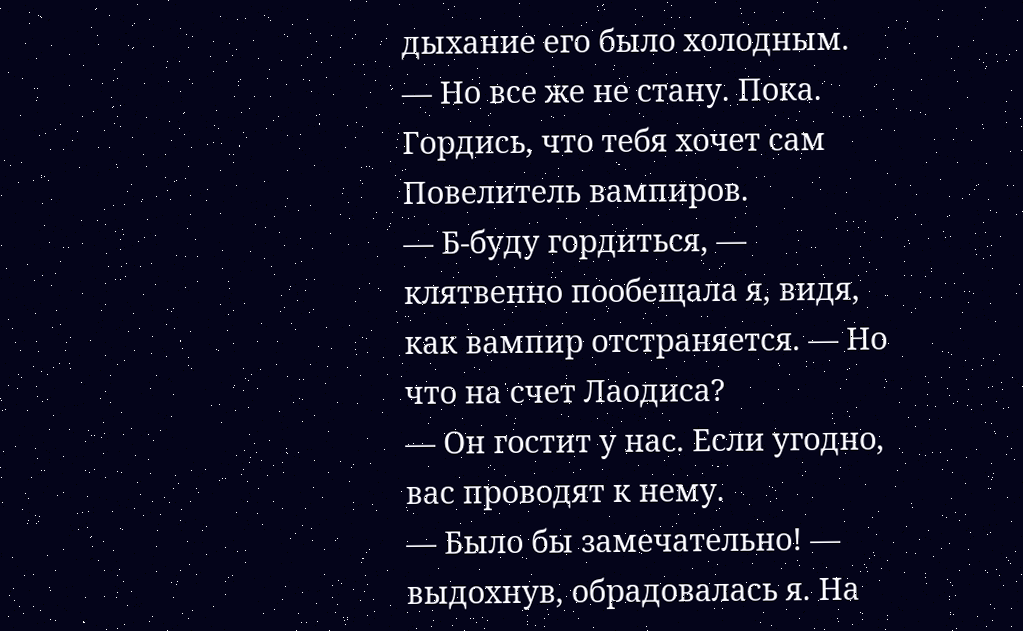дыхание его было холодным.
— Но все же не стану. Пока. Гордись, что тебя хочет сам Повелитель вампиров.
— Б-буду гордиться, — клятвенно пообещала я, видя, как вампир отстраняется. — Но что на счет Лаодиса?
— Он гостит у нас. Если угодно, вас проводят к нему.
— Было бы замечательно! — выдохнув, обрадовалась я. На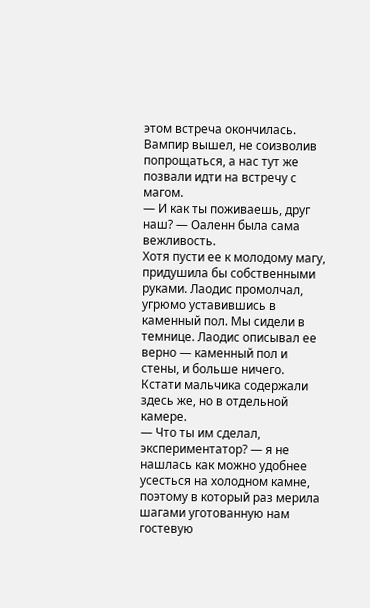этом встреча окончилась. Вампир вышел, не соизволив попрощаться, а нас тут же позвали идти на встречу с магом.
— И как ты поживаешь, друг наш? — Оаленн была сама вежливость.
Хотя пусти ее к молодому магу, придушила бы собственными руками. Лаодис промолчал, угрюмо уставившись в каменный пол. Мы сидели в темнице. Лаодис описывал ее верно — каменный пол и стены, и больше ничего. Кстати мальчика содержали здесь же, но в отдельной камере.
— Что ты им сделал, экспериментатор? — я не нашлась как можно удобнее усесться на холодном камне, поэтому в который раз мерила шагами уготованную нам гостевую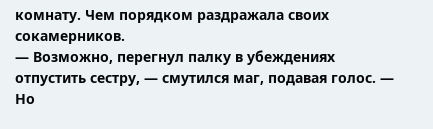комнату. Чем порядком раздражала своих сокамерников.
— Возможно, перегнул палку в убеждениях отпустить сестру, — смутился маг, подавая голос. — Но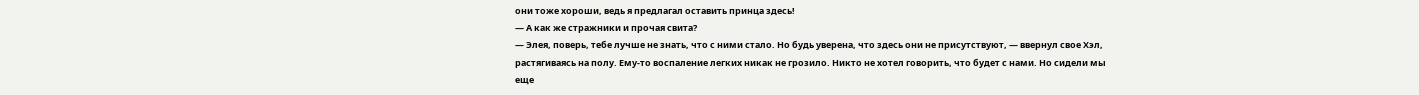они тоже хороши, ведь я предлагал оставить принца здесь!
— А как же стражники и прочая свита?
— Элея, поверь, тебе лучше не знать, что с ними стало. Но будь уверена, что здесь они не присутствуют, — ввернул свое Хэл, растягиваясь на полу. Ему-то воспаление легких никак не грозило. Никто не хотел говорить, что будет с нами. Но сидели мы еще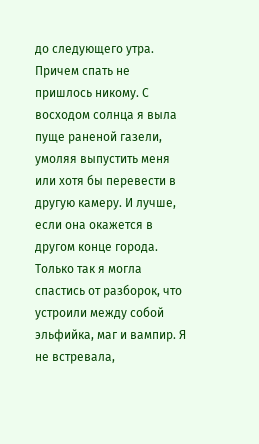до следующего утра. Причем спать не пришлось никому. С восходом солнца я выла пуще раненой газели, умоляя выпустить меня или хотя бы перевести в другую камеру. И лучше, если она окажется в другом конце города. Только так я могла спастись от разборок, что устроили между собой эльфийка, маг и вампир. Я не встревала,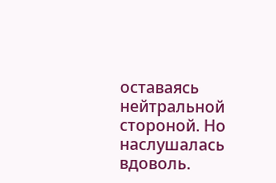оставаясь нейтральной стороной. Но наслушалась вдоволь.